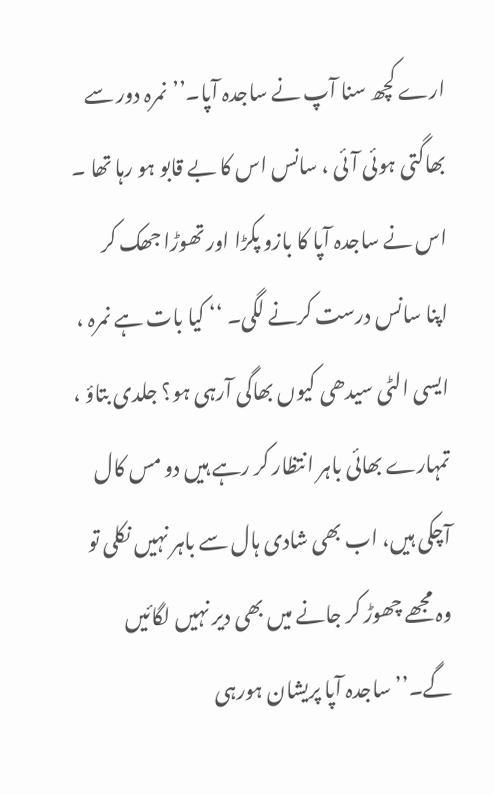ارے کچھ سنا آپ نے ساجدہ آپا۔’’نمرہ دور سے بھاگتی ہوئی آئی ، سانس اس کا بے قابو ہو رہا تھا ۔ اس نے ساجدہ آپا کا بازو پکڑا اور تھوڑا جھک کر اپنا سانس درست کرنے لگی۔ ‘‘ کیا بات ہے نمرہ ، ایسی الٹی سیدھی کیوں بھاگی آرہی ہو؟ جلدی بتاؤ ، تمہارے بھائی باہر انتظار کر رہے ہیں دو مس کال آچکی ہیں، اب بھی شادی ہال سے باہر نہیں نکلی تو وہ مجھے چھوڑ کر جانے میں بھی دیر نہیں لگائیں گے۔’’ساجدہ آپا پریشان ہورہی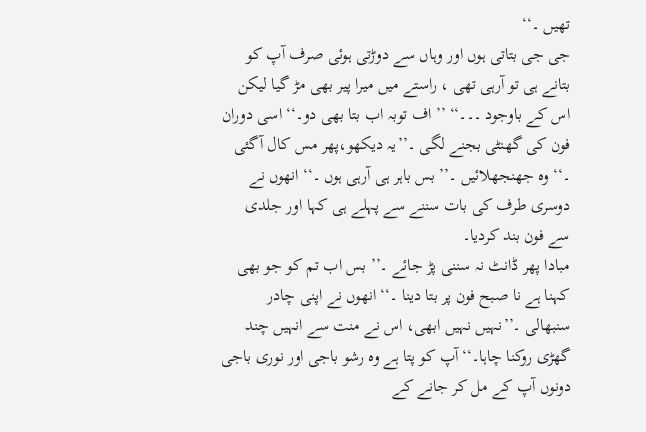تھیں ۔‘‘
جی جی بتاتی ہوں اور وہاں سے دوڑتی ہوئی صرف آپ کو بتانے ہی تو آرہی تھی ، راستے میں میرا پیر بھی مڑ گیا لیکن اس کے باوجود ۔۔۔‘‘ ’’ اف توبہ اب بتا بھی دو۔‘‘اسی دوران فون کی گھنٹی بجنے لگی ۔’’یہ دیکھو،پھر مس کال آگئی ۔‘‘ وہ جھنجھلائیں ۔’’ بس باہر ہی آرہی ہوں ۔‘‘ انھوں نے دوسری طرف کی بات سننے سے پہلے ہی کہا اور جلدی سے فون بند کردیا۔
مبادا پھر ڈانٹ نہ سننی پڑ جائے ۔’’ بس اب تم کو جو بھی کہنا ہے نا صبح فون پر بتا دینا ۔‘‘ انھوں نے اپنی چادر سنبھالی ۔’’نہیں نہیں ابھی، اس نے منت سے انہیں چند گھڑی روکنا چاہا۔‘‘آپ کو پتا ہے وہ رشو باجی اور نوری باجی دونوں آپ کے مل کر جانے کے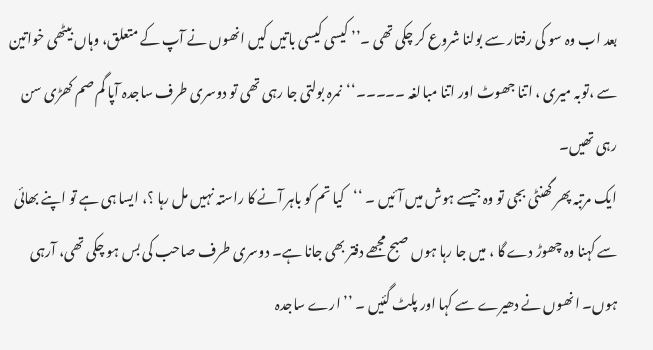بعد اب وہ سو کی رفتار سے بولنا شروع کر چکی تھی ۔’’ کیسی کیسی باتیں کیں انھوں نے آپ کے متعلق، وہاں بیٹھی خواتین سے ،توبہ میری ، اتنا جھوٹ اور اتنا مبالغہ ۔۔۔۔۔‘‘نمرہ بولتی جا رہی تھی تو دوسری طرف ساجدہ آپا گم صم کھڑی سن رہی تھیں۔
ایک مرتبہ پھر گھنٹی بجی تو وہ جیسے ہوش میں آئیں ۔ ‘‘کیا تم کو باہر آنے کا راستہ نہیں مل رہا ؟، ایسا ہی ہے تو اپنے بھائی سے کہنا وہ چھوڑ دے گا ، میں جا رہا ہوں صبح مجھے دفتر بھی جانا ہے۔ دوسری طرف صاحب کی بس ہو چکی تھی، آرہی ہوں۔ انھوں نے دھیرے سے کہا اور پلٹ گئیں ۔ ’’ ارے ساجدہ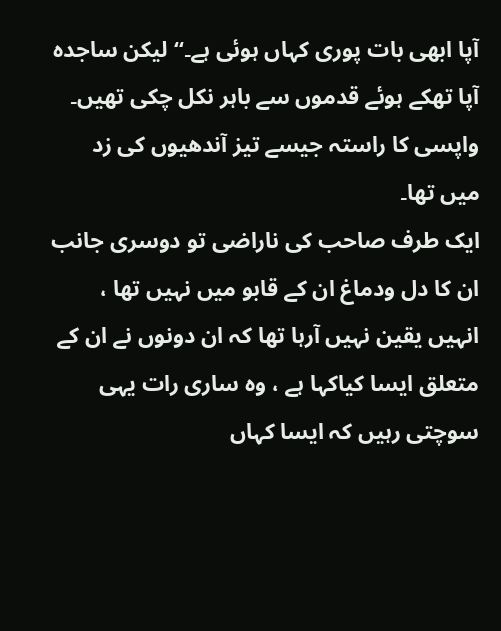آپا ابھی بات پوری کہاں ہوئی ہے۔‘‘ لیکن ساجدہ آپا تھکے ہوئے قدموں سے باہر نکل چکی تھیں۔ واپسی کا راستہ جیسے تیز آندھیوں کی زد میں تھا۔
ایک طرف صاحب کی ناراضی تو دوسری جانب ان کا دل ودماغ ان کے قابو میں نہیں تھا ، انہیں یقین نہیں آرہا تھا کہ ان دونوں نے ان کے متعلق ایسا کیاکہا ہے ، وہ ساری رات یہی سوچتی رہیں کہ ایسا کہاں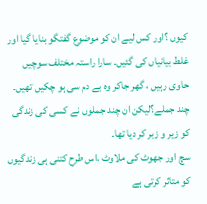کیوں ؟اور کس لیے ان کو موضوع گفتگو بنایا گیا اور غلط بیانیاں کی گئیں۔ سارا راستہ مختلف سوچیں حاوی رہیں ، گھر جاکر وہ بے دم سی ہو چکیں تھیں۔ چند جملے؟لیکن ان چند جملوں نے کسی کی زندگی کو زیر و زبر کر دیا تھا۔
سچ اور جھوٹ کی ملاوٹ ،اس طرح کتنی ہی زندگیوں کو متاثر کرتی ہے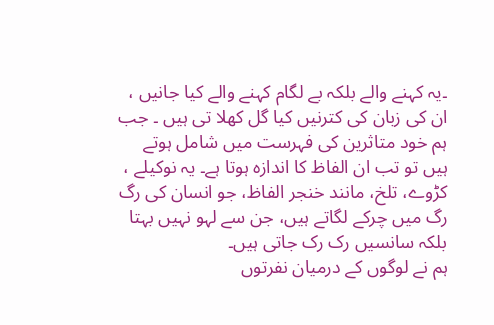۔یہ کہنے والے بلکہ بے لگام کہنے والے کیا جانیں ، ان کی زبان کی کترنیں کیا گل کھلا تی ہیں ۔ جب ہم خود متاثرین کی فہرست میں شامل ہوتے ہیں تو تب ان الفاظ کا اندازہ ہوتا ہے۔ یہ نوکیلے ، کڑوے، تلخ، مانند خنجر الفاظ، جو انسان کی رگ رگ میں چرکے لگاتے ہیں، جن سے لہو نہیں بہتا بلکہ سانسیں رک رک جاتی ہیں۔
ہم نے لوگوں کے درمیان نفرتوں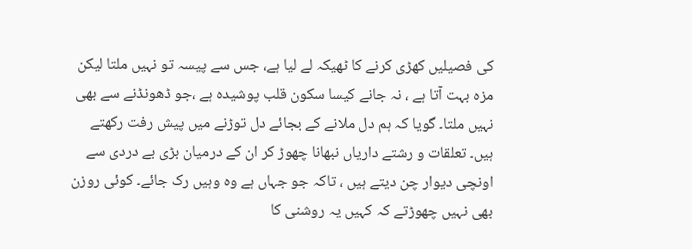کی فصیلیں کھڑی کرنے کا ٹھیکہ لے لیا ہے، جس سے پیسہ تو نہیں ملتا لیکن مزہ بہت آتا ہے ، نہ جانے کیسا سکون قلب پوشیدہ ہے ،جو ڈھونڈنے سے بھی نہیں ملتا۔ گویا کہ ہم دل ملانے کے بجائے دل توڑنے میں پیش رفت رکھتے ہیں۔ تعلقات و رشتے داریاں نبھانا چھوڑ کر ان کے درمیان بڑی بے دردی سے اونچی دیوار چن دیتے ہیں ، تاکہ جو جہاں ہے وہ وہیں رک جائے۔ کوئی روزن بھی نہیں چھوڑتے کہ کہیں یہ روشنی کا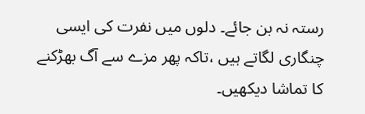رستہ نہ بن جائے۔ دلوں میں نفرت کی ایسی چنگاری لگاتے ہیں ،تاکہ پھر مزے سے آگ بھڑکنے کا تماشا دیکھیں۔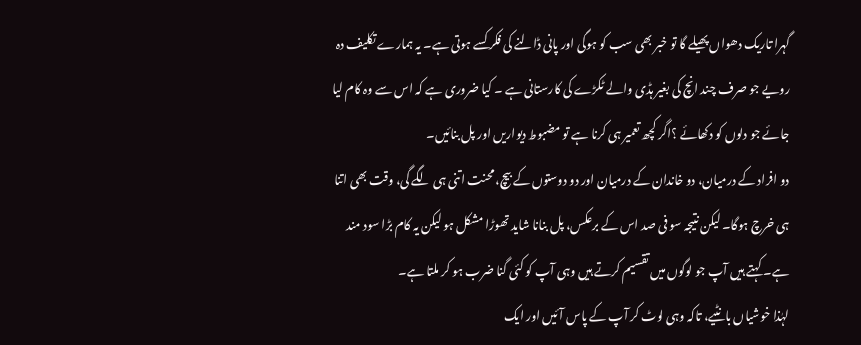گہرا تاریک دھواں پھیلے گا تو خبر بھی سب کو ہوگی اور پانی ڈالنے کی فکر کسے ہوتی ہے۔ یہ ہمارے تکلیف دہ رویے جو صرف چند انچ کی بغیر ہڈی والے ٹکڑے کی کارستانی ہے ۔ کیا ضروری ہے کہ اس سے وہ کام لیا جائے جو دلوں کو دکھائے ؟اگر کچھ تعمیر ہی کرنا ہے تو مضبوط دیواریں اور پل بنائیں۔
دو افراد کے درمیان، دو خاندان کے درمیان اور دو دوستوں کے بیچ، محنت اتنی ہی لگے گی، وقت بھی اتنا ہی خرچ ہوگا۔ لیکن نتیجہ سو فی صد اس کے برعکس، پل بنانا شاید تھوڑا مشکل ہو لیکن یہ کام بڑا سود مند ہے۔ کہتے ہیں آپ جو لوگوں میں تقسیم کرتے ہیں وہی آپ کو کئی گنا ضرب ہو کر ملتا ہے۔
لہٰذا خوشیاں بانٹیے، تاکہ وہی لوٹ کر آپ کے پاس آئیں اور ایک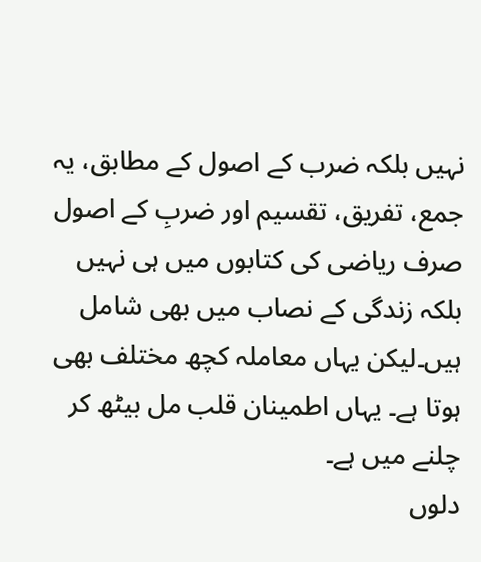نہیں بلکہ ضرب کے اصول کے مطابق، یہ جمع، تفریق، تقسیم اور ضربِ کے اصول صرف ریاضی کی کتابوں میں ہی نہیں بلکہ زندگی کے نصاب میں بھی شامل ہیں۔لیکن یہاں معاملہ کچھ مختلف بھی ہوتا ہے۔ یہاں اطمینان قلب مل بیٹھ کر چلنے میں ہے۔
دلوں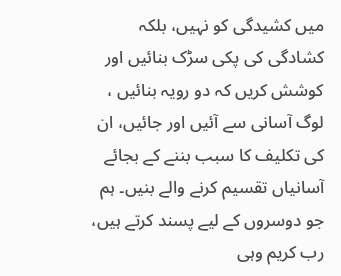میں کشیدگی کو نہیں، بلکہ کشادگی کی پکی سڑک بنائیں اور کوشش کریں کہ دو رویہ بنائیں ، لوگ آسانی سے آئیں اور جائیں، ان کی تکلیف کا سبب بننے کے بجائے آسانیاں تقسیم کرنے والے بنیں۔ ہم جو دوسروں کے لیے پسند کرتے ہیں، رب کریم وہی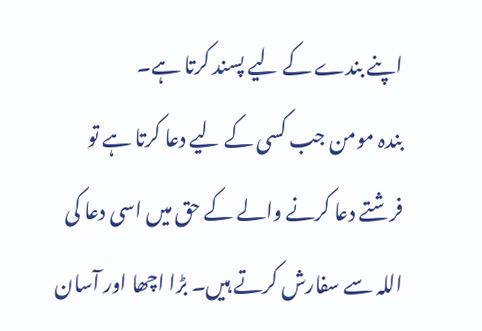اپنے بندے کے لیے پسند کرتا ہے۔
بندہ مومن جب کسی کے لیے دعا کرتا ہے تو فرشتے دعا کرنے والے کے حق میں اسی دعا کی اللہ سے سفارش کرتے ہیں۔ بڑا اچھا اور آسان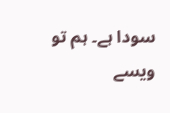سودا ہے۔ ہم تو ویسے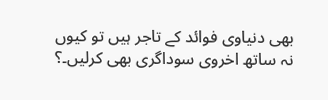بھی دنیاوی فوائد کے تاجر ہیں تو کیوں نہ ساتھ اخروی سوداگری بھی کرلیں۔؟